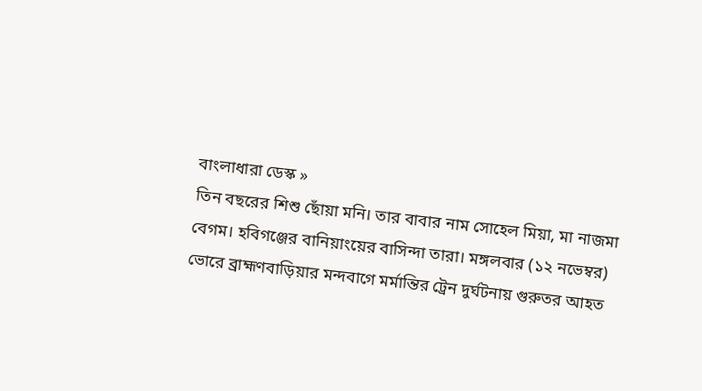বাংলাধারা ডেস্ক »
তিন বছরের শিশু ছোঁয়া মনি। তার বাবার নাম সোহেল মিয়া, মা নাজমা বেগম। হবিগঞ্জের বানিয়াংয়ের বাসিন্দা তারা। মঙ্গলবার (১২ নভেম্বর) ভোরে ব্রাহ্মণবাড়িয়ার মন্দবাগে মর্মান্তির ট্রেন দুর্ঘটনায় গুরুতর আহত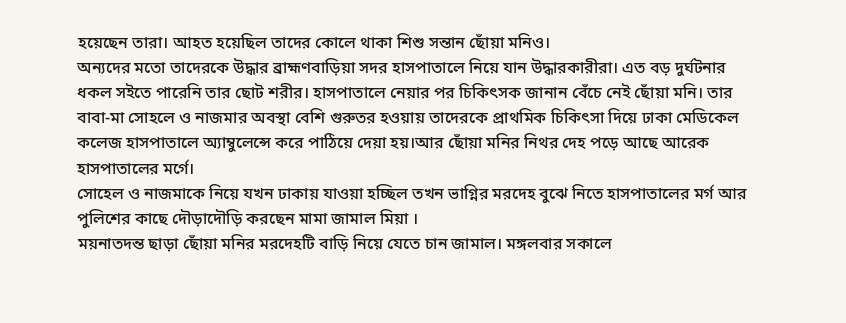হয়েছেন তারা। আহত হয়েছিল তাদের কোলে থাকা শিশু সন্তান ছোঁয়া মনিও।
অন্যদের মতো তাদেরকে উদ্ধার ব্রাহ্মণবাড়িয়া সদর হাসপাতালে নিয়ে যান উদ্ধারকারীরা। এত বড় দুর্ঘটনার ধকল সইতে পারেনি তার ছোট শরীর। হাসপাতালে নেয়ার পর চিকিৎসক জানান বেঁচে নেই ছোঁয়া মনি। তার বাবা-মা সোহলে ও নাজমার অবস্থা বেশি গুরুতর হওয়ায় তাদেরকে প্রাথমিক চিকিৎসা দিয়ে ঢাকা মেডিকেল কলেজ হাসপাতালে অ্যাম্বুলেন্সে করে পাঠিয়ে দেয়া হয়।আর ছোঁয়া মনির নিথর দেহ পড়ে আছে আরেক হাসপাতালের মর্গে।
সোহেল ও নাজমাকে নিয়ে যখন ঢাকায় যাওয়া হচ্ছিল তখন ভাগ্নির মরদেহ বুঝে নিতে হাসপাতালের মর্গ আর পুলিশের কাছে দৌড়াদৌড়ি করছেন মামা জামাল মিয়া ।
ময়নাতদন্ত ছাড়া ছোঁয়া মনির মরদেহটি বাড়ি নিয়ে যেতে চান জামাল। মঙ্গলবার সকালে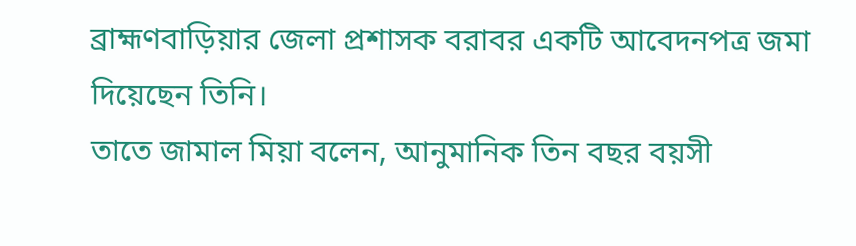ব্রাহ্মণবাড়িয়ার জেলা প্রশাসক বরাবর একটি আবেদনপত্র জমা দিয়েছেন তিনি।
তাতে জামাল মিয়া বলেন, আনুমানিক তিন বছর বয়সী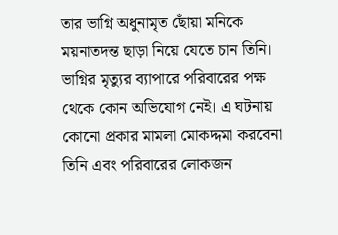তার ভাগ্নি অধুনামৃত ছোঁয়া মনিকে ময়নাতদন্ত ছাড়া নিয়ে যেতে চান তিনি। ভাগ্নির মৃত্যুর ব্যাপারে পরিবারের পক্ষ থেকে কোন অভিযোগ নেই। এ ঘটনায় কোনো প্রকার মামলা মোকদ্দমা করবেনা তিনি এবং পরিবারের লোকজন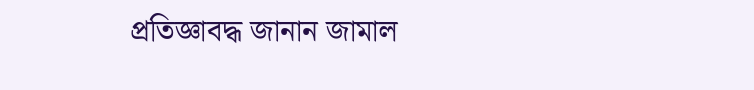প্রতিজ্ঞাবদ্ধ জানান জামাল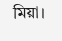মিয়া।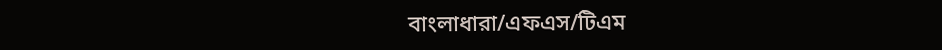বাংলাধারা/এফএস/টিএম